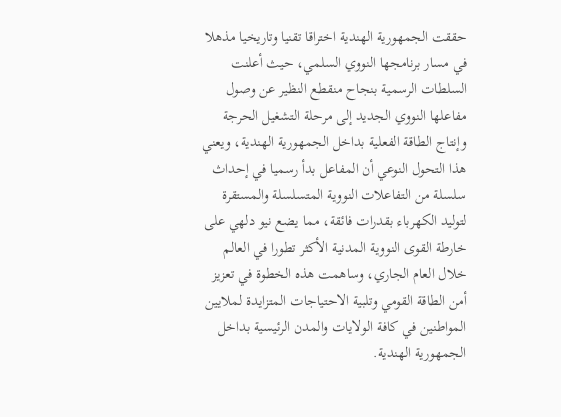حققت الجمهورية الهندية اختراقا تقنيا وتاريخيا مذهلا في مسار برنامجها النووي السلمي، حيث أعلنت السلطات الرسمية بنجاح منقطع النظير عن وصول مفاعلها النووي الجديد إلى مرحلة التشغيل الحرجة وإنتاج الطاقة الفعلية بداخل الجمهورية الهندية، ويعني هذا التحول النوعي أن المفاعل بدأ رسميا في إحداث سلسلة من التفاعلات النووية المتسلسلة والمستقرة لتوليد الكهرباء بقدرات فائقة، مما يضع نيو دلهي على خارطة القوى النووية المدنية الأكثر تطورا في العالم خلال العام الجاري، وساهمت هذه الخطوة في تعزيز أمن الطاقة القومي وتلبية الاحتياجات المتزايدة لملايين المواطنين في كافة الولايات والمدن الرئيسية بداخل الجمهورية الهندية.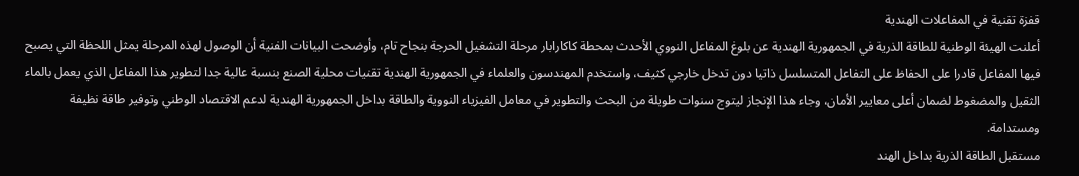قفزة تقنية في المفاعلات الهندية
أعلنت الهيئة الوطنية للطاقة الذرية في الجمهورية الهندية عن بلوغ المفاعل النووي الأحدث بمحطة كاكارابار مرحلة التشغيل الحرجة بنجاح تام، وأوضحت البيانات الفنية أن الوصول لهذه المرحلة يمثل اللحظة التي يصبح فيها المفاعل قادرا على الحفاظ على التفاعل المتسلسل ذاتيا دون تدخل خارجي كثيف، واستخدم المهندسون والعلماء في الجمهورية الهندية تقنيات محلية الصنع بنسبة عالية جدا لتطوير هذا المفاعل الذي يعمل بالماء الثقيل والمضغوط لضمان أعلى معايير الأمان، وجاء هذا الإنجاز ليتوج سنوات طويلة من البحث والتطوير في معامل الفيزياء النووية والطاقة بداخل الجمهورية الهندية لدعم الاقتصاد الوطني وتوفير طاقة نظيفة ومستدامة.
مستقبل الطاقة الذرية بداخل الهند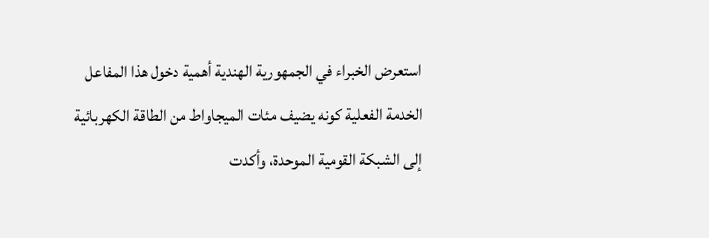استعرض الخبراء في الجمهورية الهندية أهمية دخول هذا المفاعل الخدمة الفعلية كونه يضيف مئات الميجاواط من الطاقة الكهربائية إلى الشبكة القومية الموحدة، وأكدت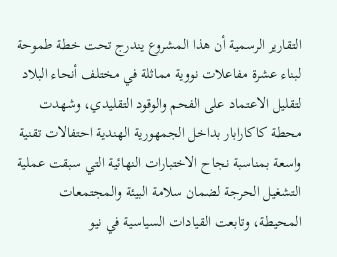التقارير الرسمية أن هذا المشروع يندرج تحت خطة طموحة لبناء عشرة مفاعلات نووية مماثلة في مختلف أنحاء البلاد لتقليل الاعتماد على الفحم والوقود التقليدي، وشهدت محطة كاكارابار بداخل الجمهورية الهندية احتفالات تقنية واسعة بمناسبة نجاح الاختبارات النهائية التي سبقت عملية التشغيل الحرجة لضمان سلامة البيئة والمجتمعات المحيطة، وتابعت القيادات السياسية في نيو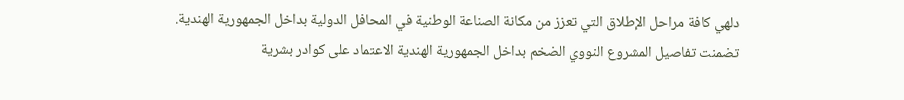دلهي كافة مراحل الإطلاق التي تعزز من مكانة الصناعة الوطنية في المحافل الدولية بداخل الجمهورية الهندية.
تضمنت تفاصيل المشروع النووي الضخم بداخل الجمهورية الهندية الاعتماد على كوادر بشرية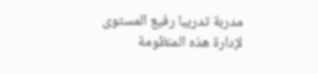مدربة تدريبا رفيع المستوى لإدارة هذه المنظومة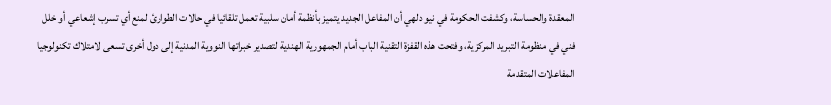المعقدة والحساسة، وكشفت الحكومة في نيو دلهي أن المفاعل الجديد يتميز بأنظمة أمان سلبية تعمل تلقائيا في حالات الطوارئ لمنع أي تسرب إشعاعي أو خلل فني في منظومة التبريد المركزية، وفتحت هذه القفزة التقنية الباب أمام الجمهورية الهندية لتصدير خبراتها النووية المدنية إلى دول أخرى تسعى لامتلاك تكنولوجيا المفاعلات المتقدمة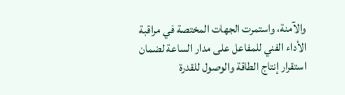والآمنة، واستمرت الجهات المختصة في مراقبة الأداء الفني للمفاعل على مدار الساعة لضمان استقرار إنتاج الطاقة والوصول للقدرة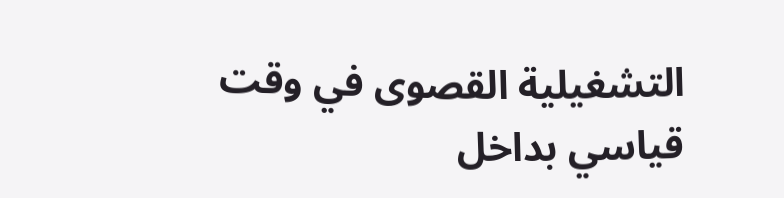التشغيلية القصوى في وقت قياسي بداخل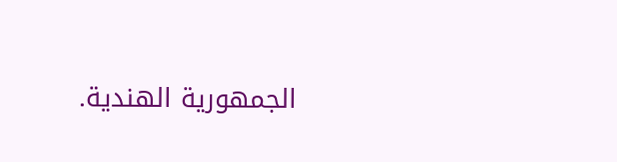الجمهورية الهندية.